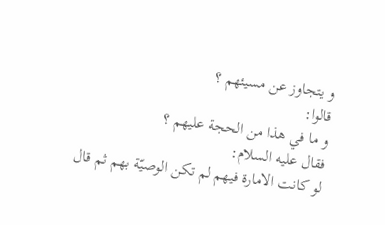و يتجاوز عن مسيئهم ؟
قالوا:
و ما في هذا من الحجة عليهم ؟
فقال عليه السلام:
لو كانت الامارة فيهم لم تكن الوصيّة بهم ثم قال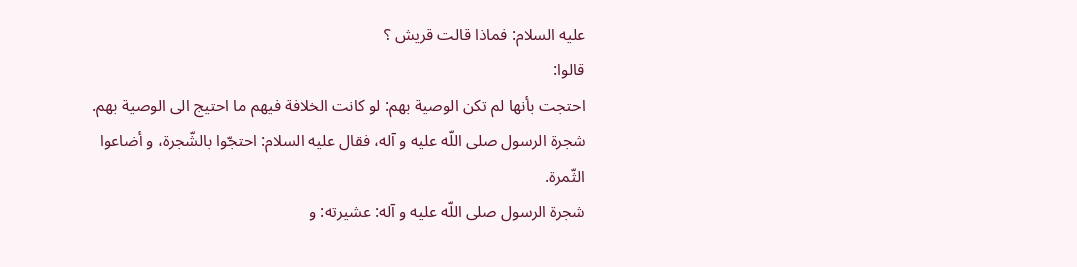عليه السلام: فماذا قالت قريش ؟
قالوا:
احتجت بأنها لم تكن الوصية بهم: لو كانت الخلافة فيهم ما احتيج الى الوصية بهم.
شجرة الرسول صلى اللّه عليه و آله، فقال عليه السلام: احتجّوا بالشّجرة، و أضاعوا الثّمرة.
شجرة الرسول صلى اللّه عليه و آله: عشيرته: و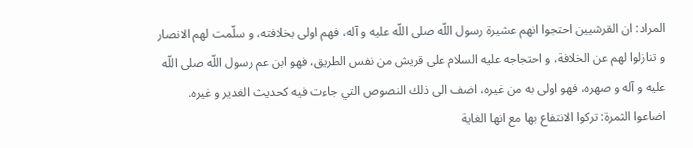المراد: ان القرشيين احتجوا انهم عشيرة رسول اللّه صلى اللّه عليه و آله، فهم اولى بخلافته، و سلّمت لهم الانصار و تنازلوا لهم عن الخلافة، و احتجاجه عليه السلام على قريش من نفس الطريق، فهو ابن عم رسول اللّه صلى اللّه عليه و آله و صهره، فهو اولى به من غيره، اضف الى ذلك النصوص التي جاءت فيه كحديث الغدير و غيره.
اضاعوا الثمرة: تركوا الانتفاع بها مع انها الغاية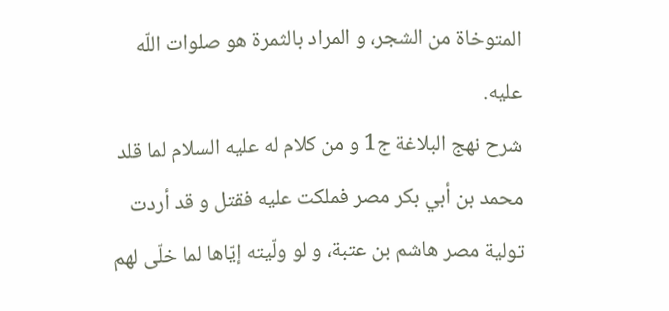المتوخاة من الشجر، و المراد بالثمرة هو صلوات اللّه عليه.
شرح نهج البلاغة ج1 و من كلام له عليه السلام لما قلد محمد بن أبي بكر مصر فملكت عليه فقتل و قد أردت تولية مصر هاشم بن عتبة، و لو ولّيته إيّاها لما خلّى لهم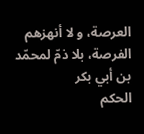العرصة، و لا أنهزهم الفرصة، بلا ذمّ لمحمّد بن أبي بكر
الحكم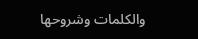والكلمات وشروحها